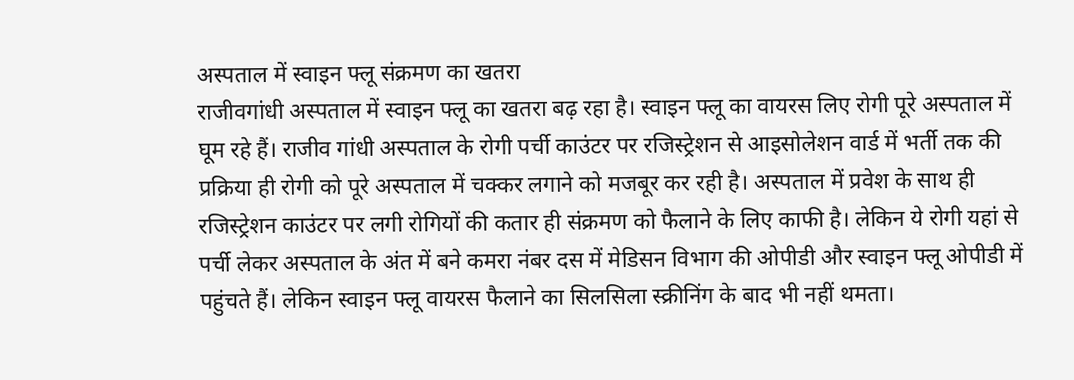अस्पताल में स्वाइन फ्लू संक्रमण का खतरा
राजीवगांधी अस्पताल में स्वाइन फ्लू का खतरा बढ़ रहा है। स्वाइन फ्लू का वायरस लिए रोगी पूरे अस्पताल में घूम रहे हैं। राजीव गांधी अस्पताल के रोगी पर्ची काउंटर पर रजिस्ट्रेशन से आइसोलेशन वार्ड में भर्ती तक की प्रक्रिया ही रोगी को पूरे अस्पताल में चक्कर लगाने को मजबूर कर रही है। अस्पताल में प्रवेश के साथ ही रजिस्ट्रेशन काउंटर पर लगी रोगियों की कतार ही संक्रमण को फैलाने के लिए काफी है। लेकिन ये रोगी यहां से पर्ची लेकर अस्पताल के अंत में बने कमरा नंबर दस में मेडिसन विभाग की ओपीडी और स्वाइन फ्लू ओपीडी में पहुंचते हैं। लेकिन स्वाइन फ्लू वायरस फैलाने का सिलसिला स्क्रीनिंग के बाद भी नहीं थमता।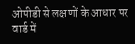ओपीडी से लक्षणों के आधार पर वार्ड में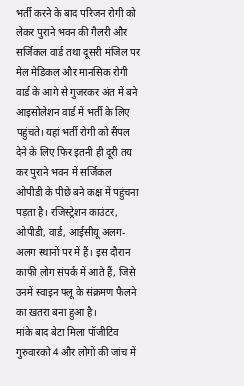भर्ती करने के बाद परिजन रोगी को लेकर पुराने भवन की गैलरी और सर्जिकल वार्ड तथा दूसरी मंजिल पर मेल मेडिकल और मानसिक रोगी वार्ड के आगे से गुजरकर अंत में बने आइसोलेशन वार्ड में भर्ती के लिए पहुंचते। यहां भर्ती रोगी को सैंपल देने के लिए फिर इतनी ही दूरी तय कर पुराने भवन में सर्जिकल ओपीडी के पीछे बने कक्ष में पहुंचना पड़ता है। रजिस्ट्रेशन काउंटर, ओपीडी, वार्ड, आईसीयू अलग-अलग स्थानों पर में हैं। इस दौरान काफी लोग संपर्क में आते हैं, जिसे उनमें स्वाइन फ्लू के संक्रमण फैलने का खतरा बना हुआ है।
मांके बाद बेटा मिला पॉजीटिव
गुरुवारको 4 और लोगों की जांच में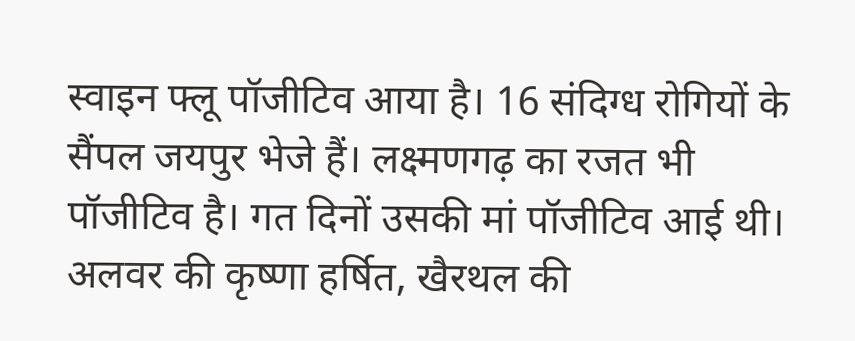स्वाइन फ्लू पॉजीटिव आया है। 16 संदिग्ध रोगियों के सैंपल जयपुर भेजे हैं। लक्ष्मणगढ़ का रजत भी पॉजीटिव है। गत दिनों उसकी मां पॉजीटिव आई थी। अलवर की कृष्णा हर्षित, खैरथल की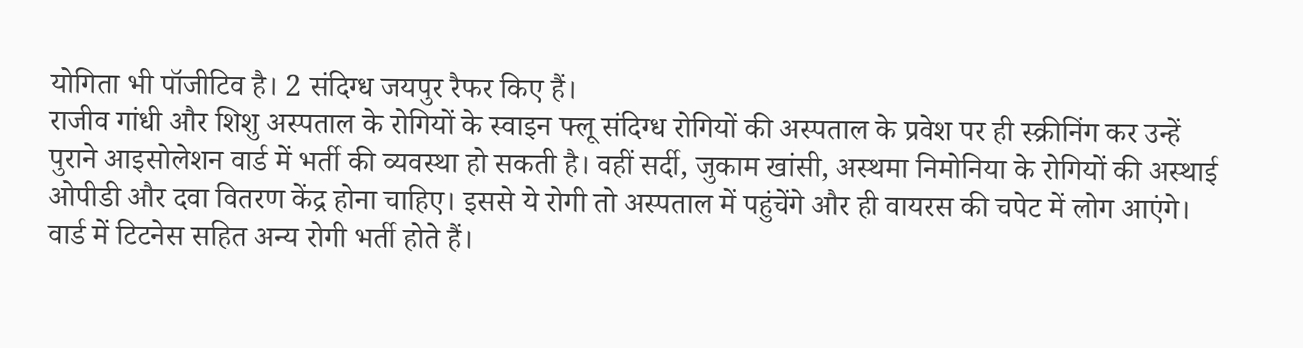योगिता भी पॉजीटिव है। 2 संदिग्ध जयपुर रैफर किए हैं।
राजीव गांधी और शिशु अस्पताल के रोगियों के स्वाइन फ्लू संदिग्ध रोगियों की अस्पताल के प्रवेश पर ही स्क्रीनिंग कर उन्हें पुराने आइसोलेशन वार्ड में भर्ती की व्यवस्था हो सकती है। वहीं सर्दी, जुकाम खांसी, अस्थमा निमोनिया के रोगियों की अस्थाई ओपीडी और दवा वितरण केंद्र होना चाहिए। इससे ये रोगी तो अस्पताल में पहुंचेंगे और ही वायरस की चपेट में लोग आएंगे।
वार्ड में टिटनेस सहित अन्य रोगी भर्ती होते हैं।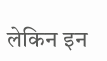लेकिन इन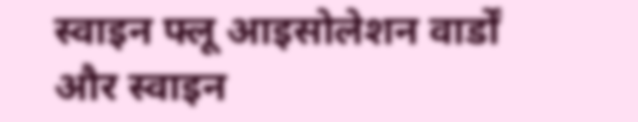स्वाइन फ्लू आइसोलेशन वार्डों और स्वाइन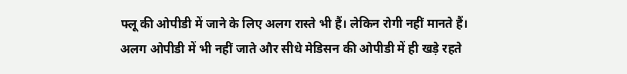फ्लू की ओपीडी में जाने के लिए अलग रास्ते भी हैं। लेकिन रोगी नहीं मानते हैं। अलग ओपीडी में भी नहीं जाते और सीधे मेडिसन की ओपीडी में ही खड़े रहते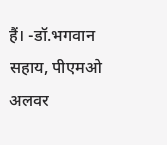हैं। -डॉ.भगवान सहाय, पीएमओ अलवर